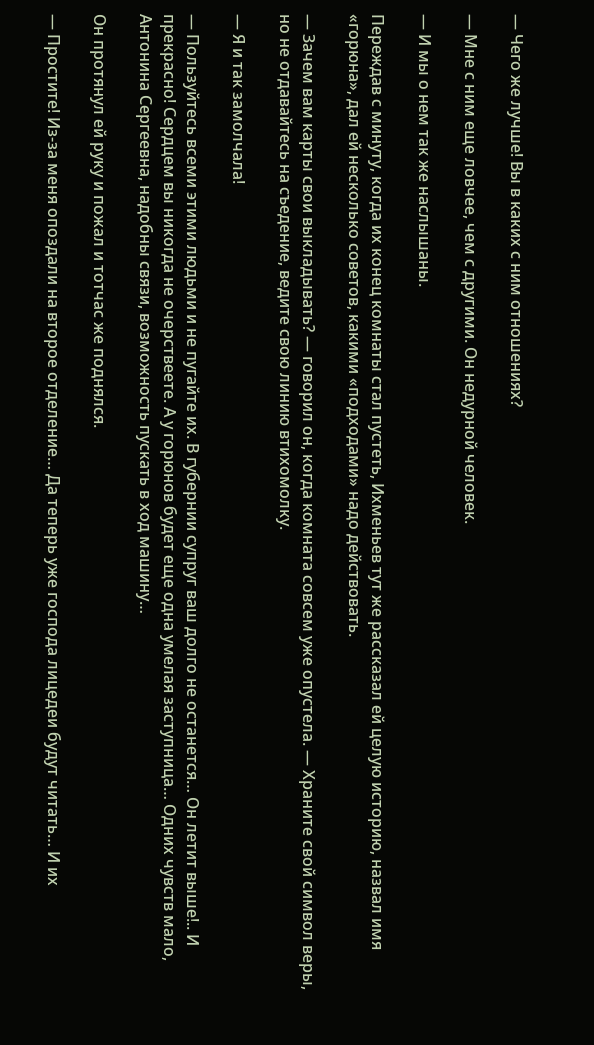— Чего же лучше! Вы в каких с ним отношениях?

— Мне с ним еще ловчее, чем с другими. Он недурной человек.

— И мы о нем так же наслышаны.

Переждав с минуту, когда их конец комнаты стал пустеть, Ихменьев тут же рассказал ей целую историю, назвал имя «горюна», дал ей несколько советов, какими «подходами» надо действовать.

— Зачем вам карты свои выкладывать? — говорил он, когда комната совсем уже опустела. — Храните свой символ веры, но не отдавайтесь на съедение, ведите свою линию втихомолку.

— Я и так замолчала!

— Пользуйтесь всеми этими людьми и не пугайте их. В губернии супруг ваш долго не останется… Он летит выше!.. И прекрасно! Сердцем вы никогда не очерствеете. А у горюнов будет еще одна умелая заступница… Одних чувств мало, Антонина Сергеевна, надобны связи, возможность пускать в ход машину…

Он протянул ей руку и пожал и тотчас же поднялся.

— Простите! Из-за меня опоздали на второе отделение… Да теперь уже господа лицедеи будут читать… И их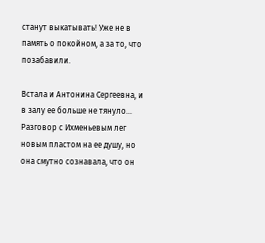станут выкатывать! Уже не в память о покойном, а за то, что позабавили.

Встала и Антонина Сергеевна, и в залу ее больше не тянуло… Разговор с Ихменьевым лег новым пластом на ее душу, но она смутно сознавала, что он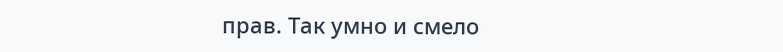прав. Так умно и смело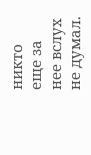никто еще за нее вслух не думал.